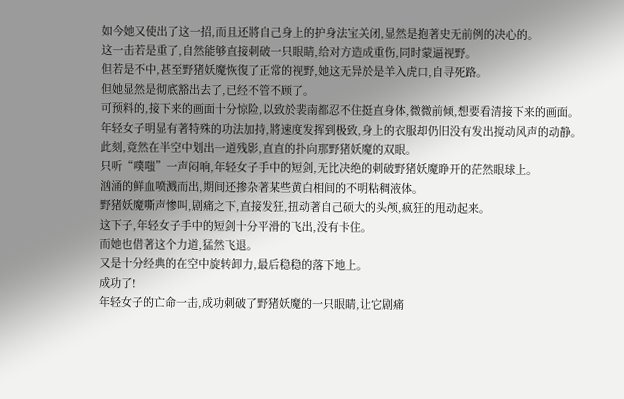如今她又使出了这一招,而且还將自己身上的护身法宝关闭,显然是抱著史无前例的决心的。
这一击若是重了,自然能够直接刺破一只眼睛,给对方造成重伤,同时蒙逼视野。
但若是不中,甚至野猪妖魔恢復了正常的视野,她这无异於是羊入虎口,自寻死路。
但她显然是彻底豁出去了,已经不管不顾了。
可预料的,接下来的画面十分惊险,以致於裴南都忍不住挺直身体,微微前倾,想要看清接下来的画面。
年轻女子明显有著特殊的功法加持,將速度发挥到极致,身上的衣服却仍旧没有发出搅动风声的动静。
此刻,竟然在半空中划出一道残影,直直的扑向那野猪妖魔的双眼。
只听“噗嗤”一声闷响,年轻女子手中的短剑,无比决绝的刺破野猪妖魔睁开的茫然眼球上。
汹涌的鲜血喷溅而出,期间还掺杂著某些黄白相间的不明粘稠液体。
野猪妖魔嘶声惨叫,剧痛之下,直接发狂,扭动著自己硕大的头颅,疯狂的甩动起来。
这下子,年轻女子手中的短剑十分平滑的飞出,没有卡住。
而她也借著这个力道,猛然飞退。
又是十分经典的在空中旋转卸力,最后稳稳的落下地上。
成功了!
年轻女子的亡命一击,成功刺破了野猪妖魔的一只眼睛,让它剧痛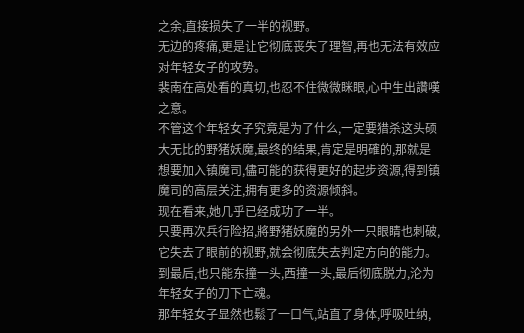之余,直接损失了一半的视野。
无边的疼痛,更是让它彻底丧失了理智,再也无法有效应对年轻女子的攻势。
裴南在高处看的真切,也忍不住微微眯眼,心中生出讚嘆之意。
不管这个年轻女子究竟是为了什么,一定要猎杀这头硕大无比的野猪妖魔,最终的结果,肯定是明確的,那就是想要加入镇魔司,儘可能的获得更好的起步资源,得到镇魔司的高层关注,拥有更多的资源倾斜。
现在看来,她几乎已经成功了一半。
只要再次兵行险招,將野猪妖魔的另外一只眼睛也刺破,它失去了眼前的视野,就会彻底失去判定方向的能力。
到最后,也只能东撞一头,西撞一头,最后彻底脱力,沦为年轻女子的刀下亡魂。
那年轻女子显然也鬆了一口气,站直了身体,呼吸吐纳,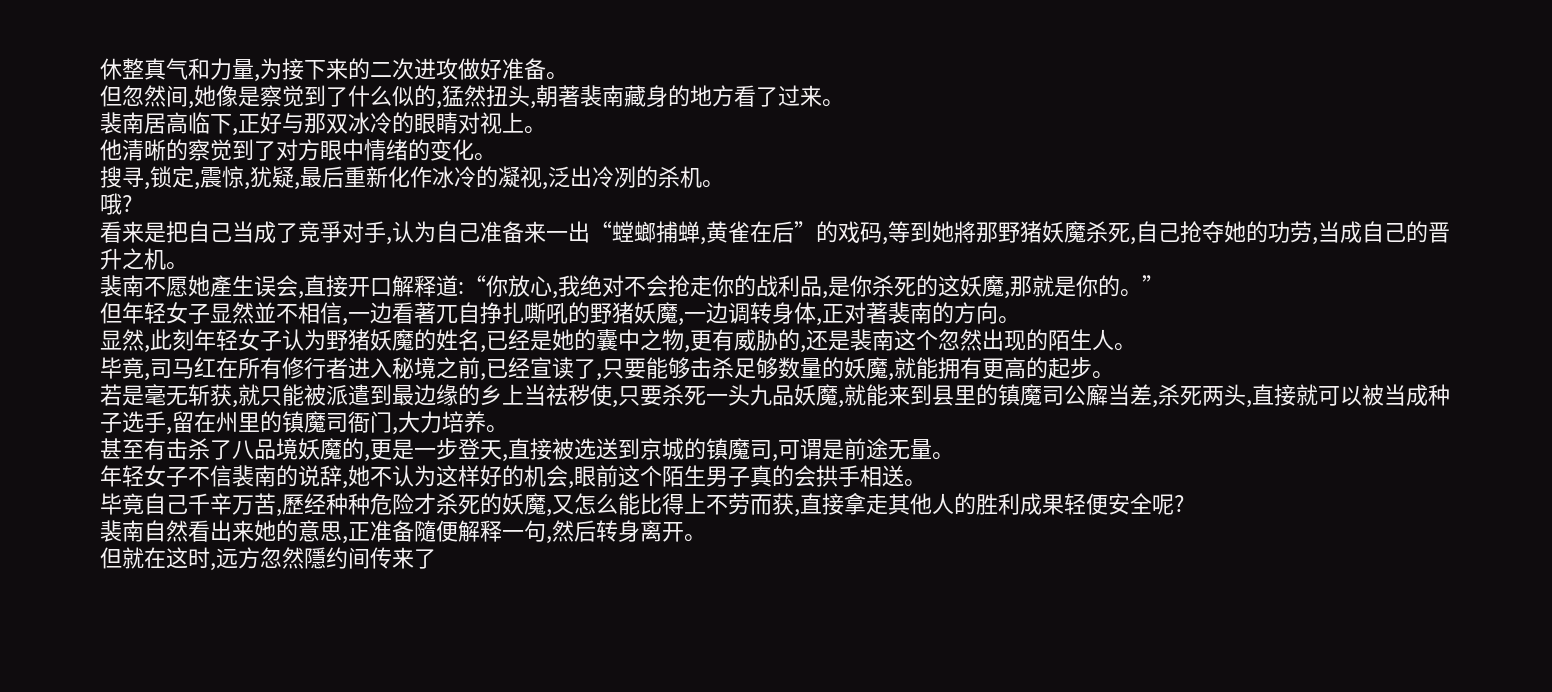休整真气和力量,为接下来的二次进攻做好准备。
但忽然间,她像是察觉到了什么似的,猛然扭头,朝著裴南藏身的地方看了过来。
裴南居高临下,正好与那双冰冷的眼睛对视上。
他清晰的察觉到了对方眼中情绪的变化。
搜寻,锁定,震惊,犹疑,最后重新化作冰冷的凝视,泛出冷冽的杀机。
哦?
看来是把自己当成了竞爭对手,认为自己准备来一出“螳螂捕蝉,黄雀在后”的戏码,等到她將那野猪妖魔杀死,自己抢夺她的功劳,当成自己的晋升之机。
裴南不愿她產生误会,直接开口解释道:“你放心,我绝对不会抢走你的战利品,是你杀死的这妖魔,那就是你的。”
但年轻女子显然並不相信,一边看著兀自挣扎嘶吼的野猪妖魔,一边调转身体,正对著裴南的方向。
显然,此刻年轻女子认为野猪妖魔的姓名,已经是她的囊中之物,更有威胁的,还是裴南这个忽然出现的陌生人。
毕竟,司马红在所有修行者进入秘境之前,已经宣读了,只要能够击杀足够数量的妖魔,就能拥有更高的起步。
若是毫无斩获,就只能被派遣到最边缘的乡上当祛秽使,只要杀死一头九品妖魔,就能来到县里的镇魔司公廨当差,杀死两头,直接就可以被当成种子选手,留在州里的镇魔司衙门,大力培养。
甚至有击杀了八品境妖魔的,更是一步登天,直接被选送到京城的镇魔司,可谓是前途无量。
年轻女子不信裴南的说辞,她不认为这样好的机会,眼前这个陌生男子真的会拱手相送。
毕竟自己千辛万苦,歷经种种危险才杀死的妖魔,又怎么能比得上不劳而获,直接拿走其他人的胜利成果轻便安全呢?
裴南自然看出来她的意思,正准备隨便解释一句,然后转身离开。
但就在这时,远方忽然隱约间传来了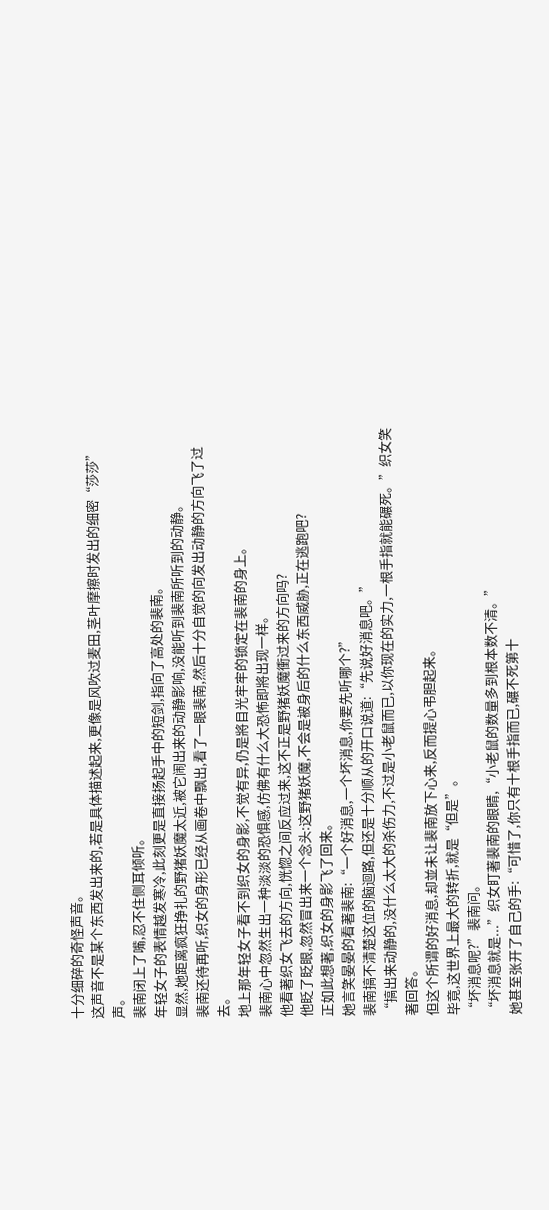十分细碎的奇怪声音。
这声音不是某个东西发出来的,若是具体描述起来,更像是风吹过麦田,茎叶摩擦时发出的细密“莎莎”声。
裴南闭上了嘴,忍不住侧耳倾听。
年轻女子的表情越发寒冷,此刻更是直接扬起手中的短剑,指向了高处的裴南。
显然,她距离疯狂挣扎的野猪妖魔太近,被它闹出来的动静影响,没能听到裴南所听到的动静。
裴南还待再听,织女的身形已经从画卷中飘出,看了一眼裴南,然后十分自觉的向发出动静的方向飞了过去。
地上那年轻女子看不到织女的身影,不觉有异,仍是將目光牢牢的锁定在裴南的身上。
裴南心中忽然生出一种淡淡的恐惧感,仿佛有什么大恐怖即將出现一样。
他看著织女飞去的方向,恍惚之间反应过来,这不正是野猪妖魔衝过来的方向吗?
他眨了眨眼,忽然冒出来一个念头:这野猪妖魔,不会是被身后的什么东西威胁,正在逃跑吧?
正如此想著,织女的身影飞了回来。
她言笑晏晏的看著裴南:“一个好消息,一个坏消息,你要先听哪个?”
裴南搞不清楚这位的脑迴路,但还是十分顺从的开口说道:“先说好消息吧。”
“搞出来动静的,没什么太大的杀伤力,不过是小老鼠而已,以你现在的实力,一根手指就能碾死。”织女笑著回答。
但这个所谓的好消息,却並未让裴南放下心来,反而提心弔胆起来。
毕竟,这世界上最大的转折,就是“但是”。
“坏消息呢?”裴南问。
“坏消息就是...”织女盯著裴南的眼睛,“小老鼠的数量多到根本数不清。”
她甚至张开了自己的手:“可惜了,你只有十根手指而已,碾不死第十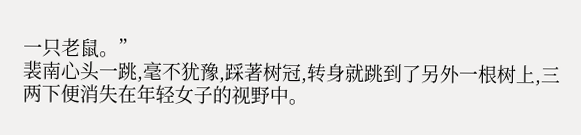一只老鼠。”
裴南心头一跳,毫不犹豫,踩著树冠,转身就跳到了另外一根树上,三两下便消失在年轻女子的视野中。